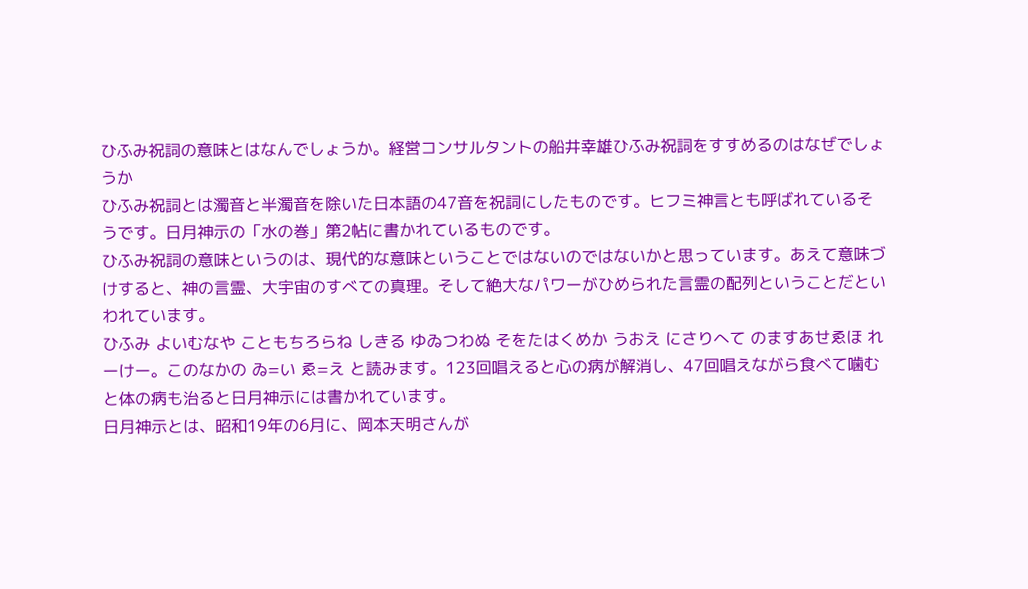ひふみ祝詞の意味とはなんでしょうか。経営コンサルタントの船井幸雄ひふみ祝詞をすすめるのはなぜでしょうか
ひふみ祝詞とは濁音と半濁音を除いた日本語の47音を祝詞にしたものです。ヒフミ神言とも呼ばれているそうです。日月神示の「水の巻」第2帖に書かれているものです。
ひふみ祝詞の意味というのは、現代的な意味ということではないのではないかと思っています。あえて意味づけすると、神の言霊、大宇宙のすべての真理。そして絶大なパワーがひめられた言霊の配列ということだといわれています。
ひふみ よいむなや こともちろらね しきる ゆゐつわぬ そをたはくめか うおえ にさりへて のますあせゑほ れーけー。このなかの ゐ=い ゑ=え と読みます。123回唱えると心の病が解消し、47回唱えながら食べて噛むと体の病も治ると日月神示には書かれています。
日月神示とは、昭和19年の6月に、岡本天明さんが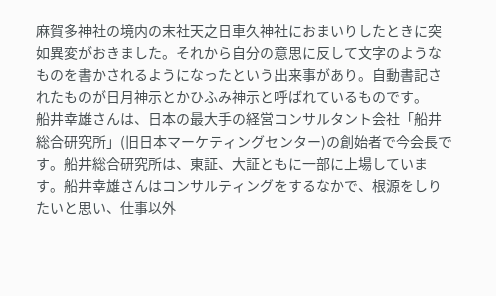麻賀多神社の境内の末社天之日車久神社におまいりしたときに突如異変がおきました。それから自分の意思に反して文字のようなものを書かされるようになったという出来事があり。自動書記されたものが日月神示とかひふみ神示と呼ばれているものです。
船井幸雄さんは、日本の最大手の経営コンサルタント会社「船井総合研究所」(旧日本マーケティングセンター)の創始者で今会長です。船井総合研究所は、東証、大証ともに一部に上場しています。船井幸雄さんはコンサルティングをするなかで、根源をしりたいと思い、仕事以外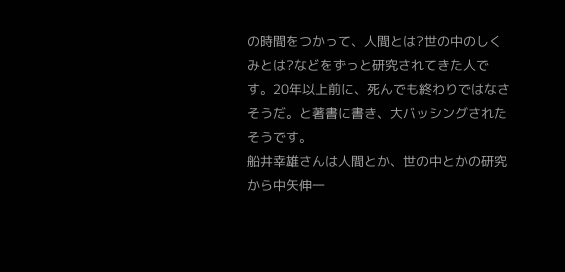の時間をつかって、人間とは?世の中のしくみとは?などをずっと研究されてきた人です。20年以上前に、死んでも終わりではなさそうだ。と著書に書き、大バッシングされたそうです。
船井幸雄さんは人間とか、世の中とかの研究から中矢伸一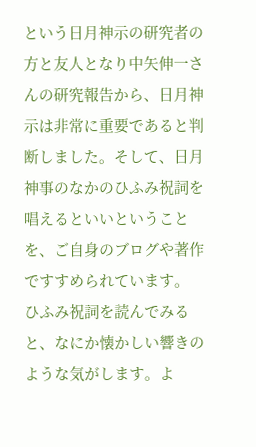という日月神示の研究者の方と友人となり中矢伸一さんの研究報告から、日月神示は非常に重要であると判断しました。そして、日月神事のなかのひふみ祝詞を唱えるといいということを、ご自身のブログや著作ですすめられています。
ひふみ祝詞を読んでみると、なにか懐かしい響きのような気がします。よ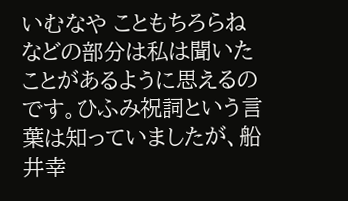いむなや こともちろらね などの部分は私は聞いたことがあるように思えるのです。ひふみ祝詞という言葉は知っていましたが、船井幸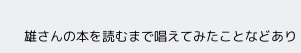雄さんの本を読むまで唱えてみたことなどあり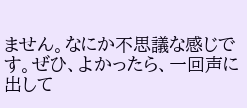ません。なにか不思議な感じです。ぜひ、よかったら、一回声に出して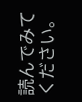読んでみてください。